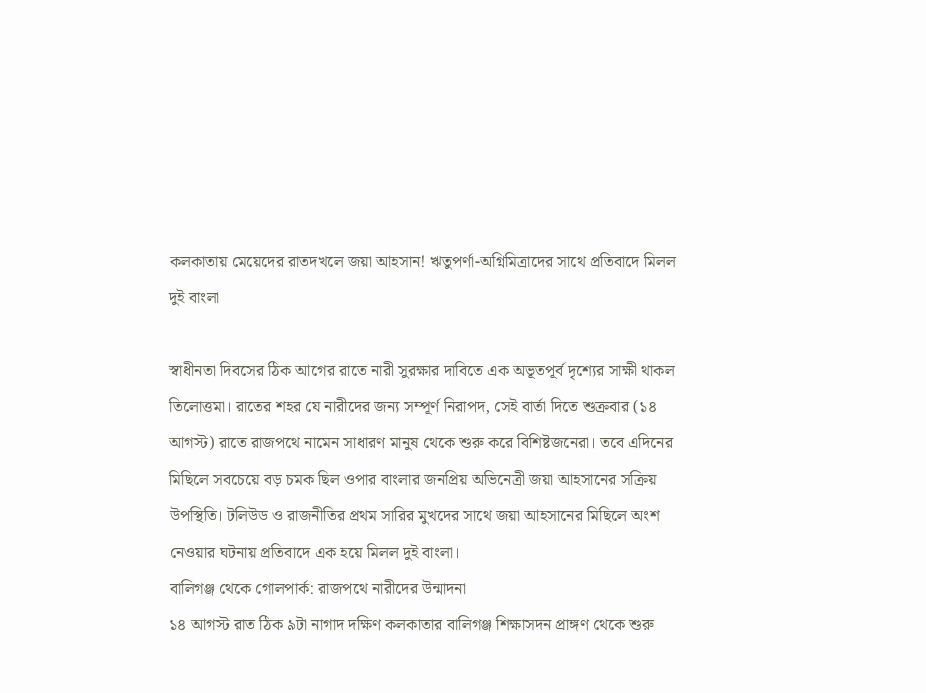কলকাতায় মেয়েদের রাতদখলে জয়া আহসান! ঋতুপর্ণা-অগ্নিমিত্রাদের সাথে প্রতিবাদে মিলল দুই বাংলা

স্বাধীনতা দিবসের ঠিক আগের রাতে নারী সুরক্ষার দাবিতে এক অভূতপূর্ব দৃশ্যের সাক্ষী থাকল তিলোত্তমা। রাতের শহর যে নারীদের জন্য সম্পূর্ণ নিরাপদ, সেই বার্তা দিতে শুক্রবার (১৪ আগস্ট) রাতে রাজপথে নামেন সাধারণ মানুষ থেকে শুরু করে বিশিষ্টজনেরা। তবে এদিনের মিছিলে সবচেয়ে বড় চমক ছিল ওপার বাংলার জনপ্রিয় অভিনেত্রী জয়া আহসানের সক্রিয় উপস্থিতি। টলিউড ও রাজনীতির প্রথম সারির মুখদের সাথে জয়া আহসানের মিছিলে অংশ নেওয়ার ঘটনায় প্রতিবাদে এক হয়ে মিলল দুই বাংলা।
বালিগঞ্জ থেকে গোলপার্ক: রাজপথে নারীদের উন্মাদনা
১৪ আগস্ট রাত ঠিক ৯টা নাগাদ দক্ষিণ কলকাতার বালিগঞ্জ শিক্ষাসদন প্রাঙ্গণ থেকে শুরু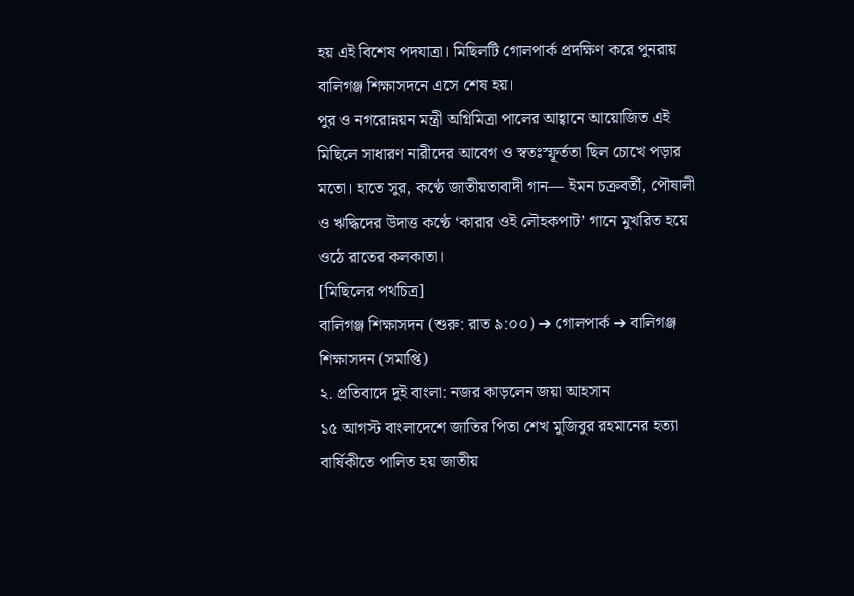হয় এই বিশেষ পদযাত্রা। মিছিলটি গোলপার্ক প্রদক্ষিণ করে পুনরায় বালিগঞ্জ শিক্ষাসদনে এসে শেষ হয়।
পুর ও নগরোন্নয়ন মন্ত্রী অগ্নিমিত্রা পালের আহ্বানে আয়োজিত এই মিছিলে সাধারণ নারীদের আবেগ ও স্বতঃস্ফূর্ততা ছিল চোখে পড়ার মতো। হাতে সুর, কণ্ঠে জাতীয়তাবাদী গান— ইমন চক্রবর্তী, পৌষালী ও ঋদ্ধিদের উদাত্ত কণ্ঠে ‘কারার ওই লৌহকপাট’ গানে মুখরিত হয়ে ওঠে রাতের কলকাতা।
[মিছিলের পথচিত্র]
বালিগঞ্জ শিক্ষাসদন (শুরু: রাত ৯:০০) ➔ গোলপার্ক ➔ বালিগঞ্জ শিক্ষাসদন (সমাপ্তি)
২. প্রতিবাদে দুই বাংলা: নজর কাড়লেন জয়া আহসান
১৫ আগস্ট বাংলাদেশে জাতির পিতা শেখ মুজিবুর রহমানের হত্যা বার্ষিকীতে পালিত হয় জাতীয়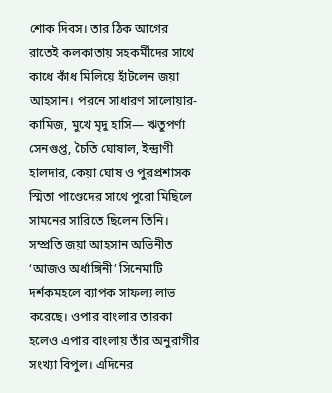শোক দিবস। তার ঠিক আগের রাতেই কলকাতায় সহকর্মীদের সাথে কাধে কাঁধ মিলিয়ে হাঁটলেন জয়া আহসান। পরনে সাধারণ সালোয়ার-কামিজ, মুখে মৃদু হাসি— ঋতুপর্ণা সেনগুপ্ত, চৈতি ঘোষাল, ইন্দ্রাণী হালদার, কেয়া ঘোষ ও পুরপ্রশাসক স্মিতা পাণ্ডেদের সাথে পুরো মিছিলে সামনের সারিতে ছিলেন তিনি।
সম্প্রতি জয়া আহসান অভিনীত ‘আজও অর্ধাঙ্গিনী’ সিনেমাটি দর্শকমহলে ব্যাপক সাফল্য লাভ করেছে। ওপার বাংলার তারকা হলেও এপার বাংলায় তাঁর অনুরাগীর সংখ্যা বিপুল। এদিনের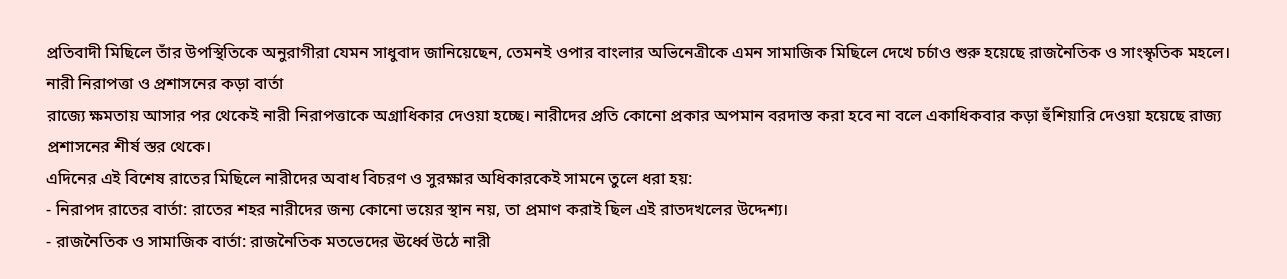প্রতিবাদী মিছিলে তাঁর উপস্থিতিকে অনুরাগীরা যেমন সাধুবাদ জানিয়েছেন, তেমনই ওপার বাংলার অভিনেত্রীকে এমন সামাজিক মিছিলে দেখে চর্চাও শুরু হয়েছে রাজনৈতিক ও সাংস্কৃতিক মহলে।
নারী নিরাপত্তা ও প্রশাসনের কড়া বার্তা
রাজ্যে ক্ষমতায় আসার পর থেকেই নারী নিরাপত্তাকে অগ্রাধিকার দেওয়া হচ্ছে। নারীদের প্রতি কোনো প্রকার অপমান বরদাস্ত করা হবে না বলে একাধিকবার কড়া হুঁশিয়ারি দেওয়া হয়েছে রাজ্য প্রশাসনের শীর্ষ স্তর থেকে।
এদিনের এই বিশেষ রাতের মিছিলে নারীদের অবাধ বিচরণ ও সুরক্ষার অধিকারকেই সামনে তুলে ধরা হয়:
- নিরাপদ রাতের বার্তা: রাতের শহর নারীদের জন্য কোনো ভয়ের স্থান নয়, তা প্রমাণ করাই ছিল এই রাতদখলের উদ্দেশ্য।
- রাজনৈতিক ও সামাজিক বার্তা: রাজনৈতিক মতভেদের ঊর্ধ্বে উঠে নারী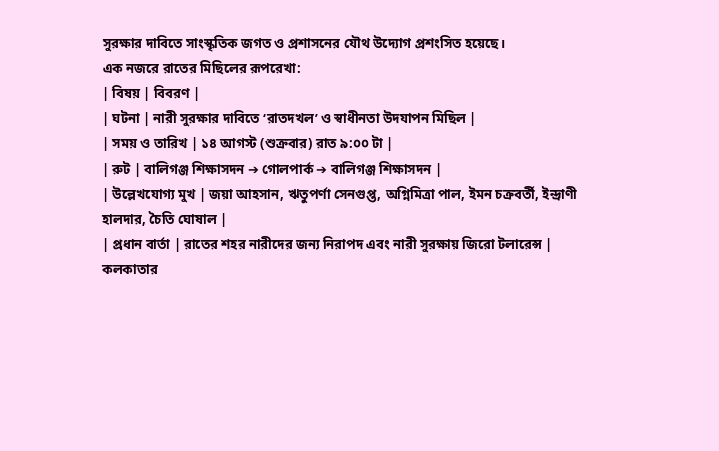সুরক্ষার দাবিতে সাংস্কৃতিক জগত ও প্রশাসনের যৌথ উদ্যোগ প্রশংসিত হয়েছে।
এক নজরে রাতের মিছিলের রূপরেখা:
| বিষয় | বিবরণ |
| ঘটনা | নারী সুরক্ষার দাবিতে ‘রাতদখল’ ও স্বাধীনতা উদযাপন মিছিল |
| সময় ও তারিখ | ১৪ আগস্ট (শুক্রবার) রাত ৯:০০ টা |
| রুট | বালিগঞ্জ শিক্ষাসদন ➔ গোলপার্ক ➔ বালিগঞ্জ শিক্ষাসদন |
| উল্লেখযোগ্য মুখ | জয়া আহসান, ঋতুপর্ণা সেনগুপ্ত, অগ্নিমিত্রা পাল, ইমন চক্রবর্তী, ইন্দ্রাণী হালদার, চৈতি ঘোষাল |
| প্রধান বার্তা | রাতের শহর নারীদের জন্য নিরাপদ এবং নারী সুরক্ষায় জিরো টলারেন্স |
কলকাতার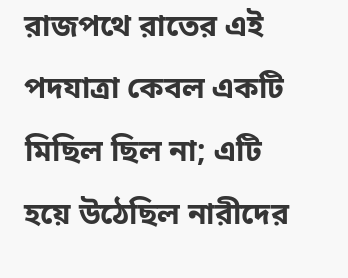রাজপথে রাতের এই পদযাত্রা কেবল একটি মিছিল ছিল না; এটি হয়ে উঠেছিল নারীদের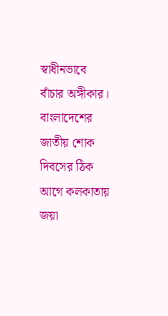স্বাধীনভাবে বাঁচার অঙ্গীকার। বাংলাদেশের জাতীয় শোক দিবসের ঠিক আগে কলকাতায় জয়া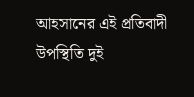আহসানের এই প্রতিবাদী উপস্থিতি দুই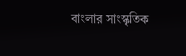বাংলার সাংস্কৃতিক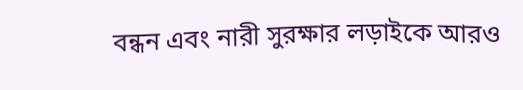বন্ধন এবং নারী সুরক্ষার লড়াইকে আরও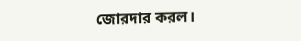জোরদার করল।